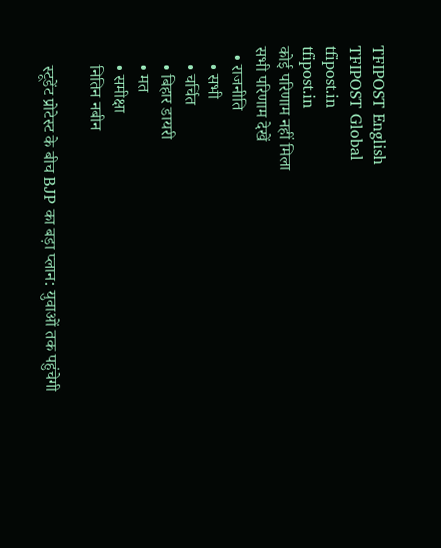TFIPOST English
TFIPOST Global
tfipost.in
tfipost.in
कोई परिणाम नहीं मिला
सभी परिणाम देखें
  • राजनीति
    • सभी
    • चर्चित
    • बिहार डायरी
    • मत
    • समीक्षा
    नितिन नबीन

    स्टूडेंट प्रोटेस्ट के बीच BJP का बड़ा प्लान: युवाओं तक पहुंचेगी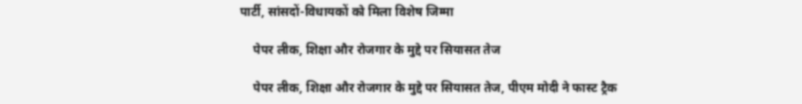पार्टी, सांसदों-विधायकों को मिला विशेष जिम्मा

    पेपर लीक, शिक्षा और रोजगार के मुद्दे पर सियासत तेज

    पेपर लीक, शिक्षा और रोजगार के मुद्दे पर सियासत तेज, पीएम मोदी ने फास्ट ट्रैक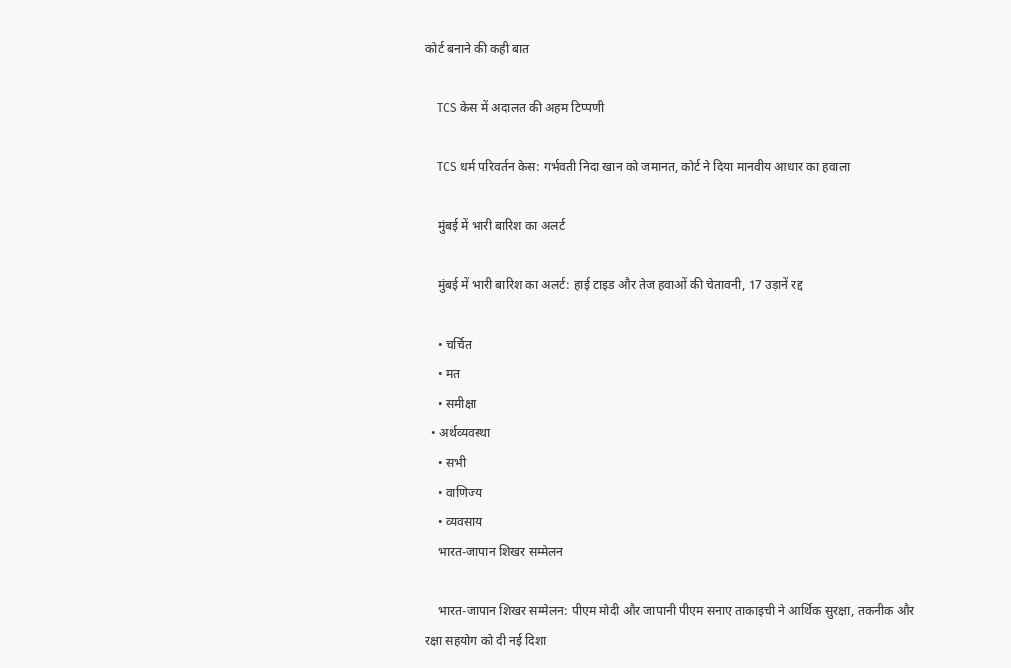कोर्ट बनाने की कही बात

    TCS केस में अदालत की अहम टिप्पणी

    TCS धर्म परिवर्तन केस: गर्भवती निदा खान को जमानत, कोर्ट ने दिया मानवीय आधार का हवाला

    मुंबई में भारी बारिश का अलर्ट

    मुंबई में भारी बारिश का अलर्ट: हाई टाइड और तेज हवाओं की चेतावनी, 17 उड़ानें रद्द

    • चर्चित
    • मत
    • समीक्षा
  • अर्थव्यवस्था
    • सभी
    • वाणिज्य
    • व्यवसाय
    भारत-जापान शिखर सम्मेलन

    भारत-जापान शिखर सम्मेलन: पीएम मोदी और जापानी पीएम सनाए ताकाइची ने आर्थिक सुरक्षा, तकनीक और रक्षा सहयोग को दी नई दिशा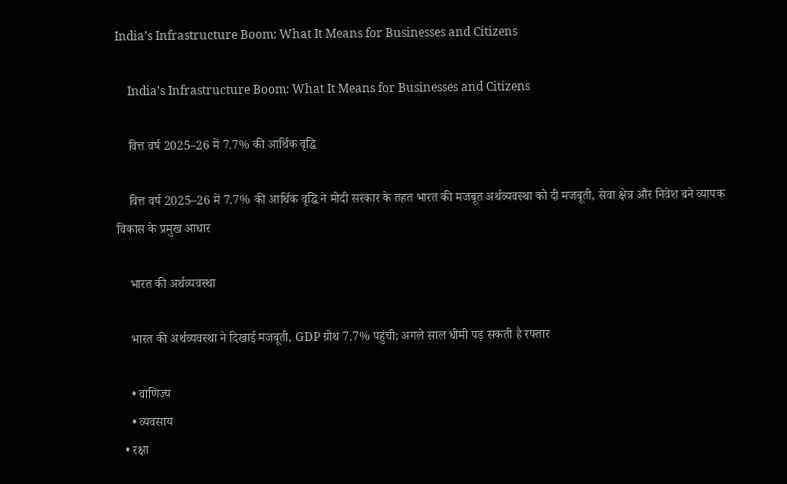India’s Infrastructure Boom: What It Means for Businesses and Citizens

    India’s Infrastructure Boom: What It Means for Businesses and Citizens

    वित्त वर्ष 2025–26 में 7.7% की आर्थिक वृद्धि

    वित्त वर्ष 2025–26 में 7.7% की आर्थिक वृद्धि ने मोदी सरकार के तहत भारत की मजबूत अर्थव्यवस्था को दी मजबूती, सेवा क्षेत्र और निवेश बने व्यापक विकास के प्रमुख आधार

    भारत की अर्थव्यवस्था

    भारत की अर्थव्यवस्था ने दिखाई मजबूती, GDP ग्रोथ 7.7% पहुंची; अगले साल धीमी पड़ सकती है रफ्तार

    • वाणिज्य
    • व्यवसाय
  • रक्षा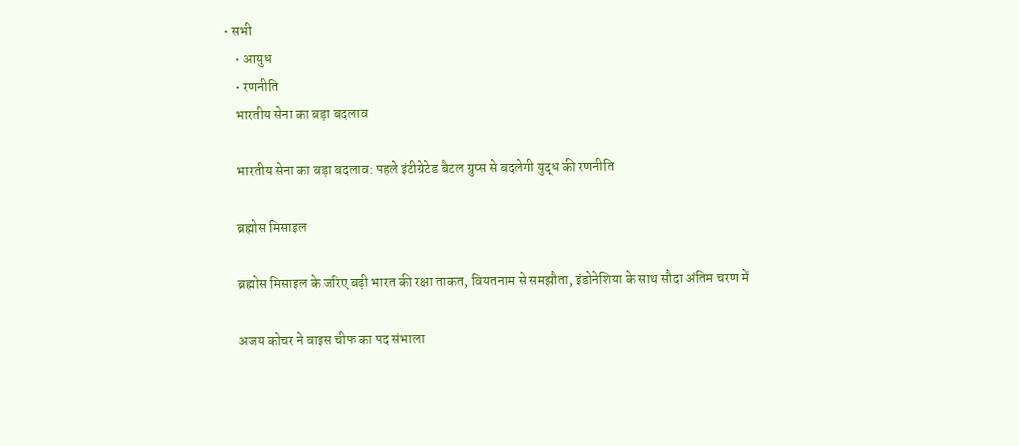• सभी
    • आयुध
    • रणनीति
    भारतीय सेना का बड़ा बदलाव

    भारतीय सेना का बड़ा बदलाव: पहले इंटीग्रेटेड बैटल ग्रुप्स से बदलेगी युद्ध की रणनीति

    ब्रह्मोस मिसाइल

    ब्रह्मोस मिसाइल के जरिए बढ़ी भारत की रक्षा ताकत, वियतनाम से समझौता, इंडोनेशिया के साथ सौदा अंतिम चरण में

    अजय कोचर ने वाइस चीफ का पद संभाला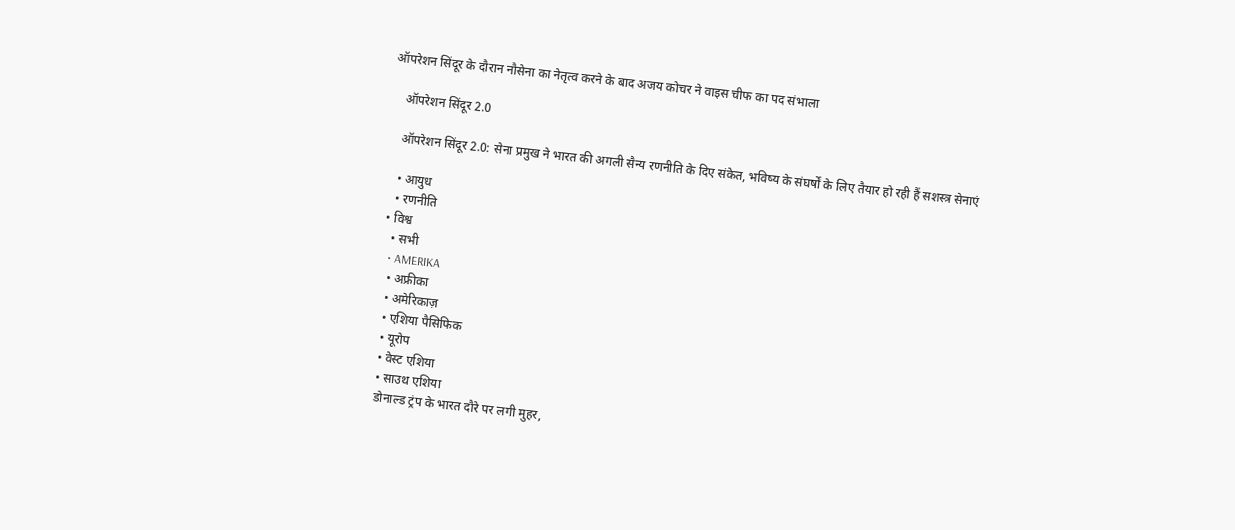ऑपरेशन सिंदूर के दौरान नौसेना का नेतृत्व करने के बाद अजय कोचर ने वाइस चीफ का पद संभाला

    ऑपरेशन सिंदूर 2.0

    ऑपरेशन सिंदूर 2.0: सेना प्रमुख ने भारत की अगली सैन्य रणनीति के दिए संकेत, भविष्य के संघर्षों के लिए तैयार हो रही हैं सशस्त्र सेनाएं

    • आयुध
    • रणनीति
  • विश्व
    • सभी
    • AMERIKA
    • अफ्रीका
    • अमेरिकाज़
    • एशिया पैसिफिक
    • यूरोप
    • वेस्ट एशिया
    • साउथ एशिया
    डोनाल्ड ट्रंप के भारत दौरे पर लगी मुहर,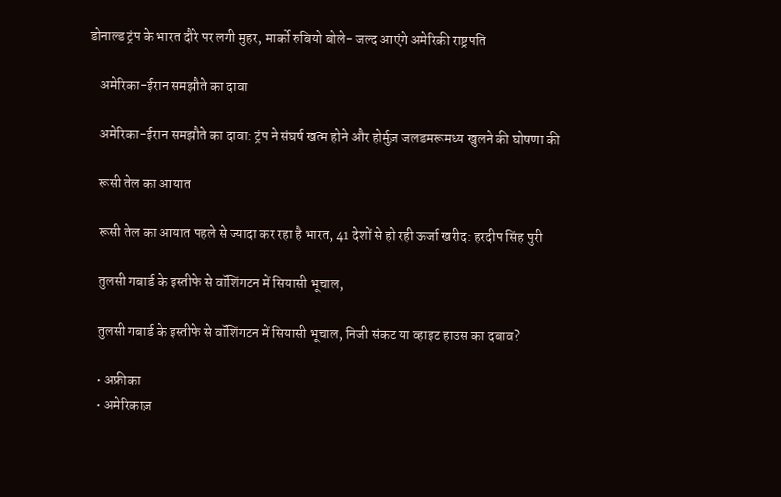डोनाल्ड ट्रंप के भारत दौरे पर लगी मुहर, मार्को रुबियो बोले- जल्द आएंगे अमेरिकी राष्ट्रपति

    अमेरिका-ईरान समझौते का दावा

    अमेरिका-ईरान समझौते का दावा: ट्रंप ने संघर्ष खत्म होने और होर्मुज़ जलडमरूमध्य खुलने की घोषणा की

    रूसी तेल का आयात

    रूसी तेल का आयात पहले से ज्यादा कर रहा है भारत, 41 देशों से हो रही ऊर्जा खरीद: हरदीप सिंह पुरी

    तुलसी गबार्ड के इस्तीफे से वॉशिंगटन में सियासी भूचाल,

    तुलसी गबार्ड के इस्तीफे से वॉशिंगटन में सियासी भूचाल, निजी संकट या व्हाइट हाउस का दबाव?

    • अफ्रीका
    • अमेरिकाज़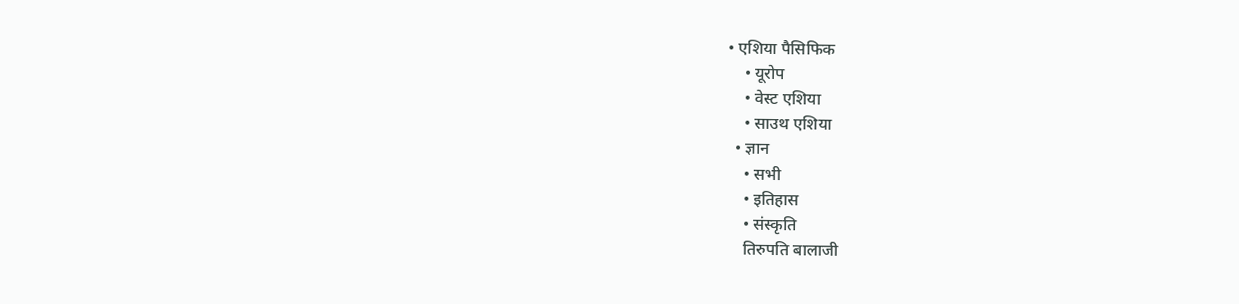• एशिया पैसिफिक
    • यूरोप
    • वेस्ट एशिया
    • साउथ एशिया
  • ज्ञान
    • सभी
    • इतिहास
    • संस्कृति
    तिरुपति बालाजी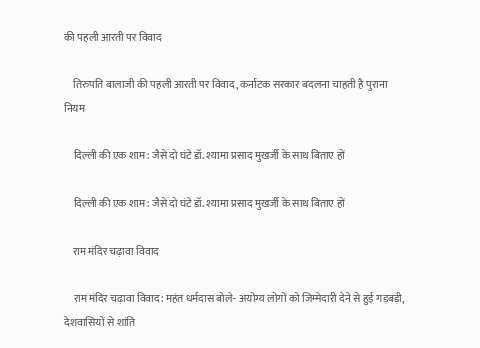की पहली आरती पर विवाद

    तिरुपति बालाजी की पहली आरती पर विवाद, कर्नाटक सरकार बदलना चाहती है पुराना नियम

    दिल्ली की एक शाम: जैसे दो घंटे डॉ. श्यामा प्रसाद मुखर्जी के साथ बिताए हों

    दिल्ली की एक शाम: जैसे दो घंटे डॉ. श्यामा प्रसाद मुखर्जी के साथ बिताए हों

    राम मंदिर चढ़ावा विवाद

    राम मंदिर चढ़ावा विवाद: महंत धर्मदास बोले- अयोग्य लोगों को जिम्मेदारी देने से हुई गड़बड़ी, देशवासियों से शांति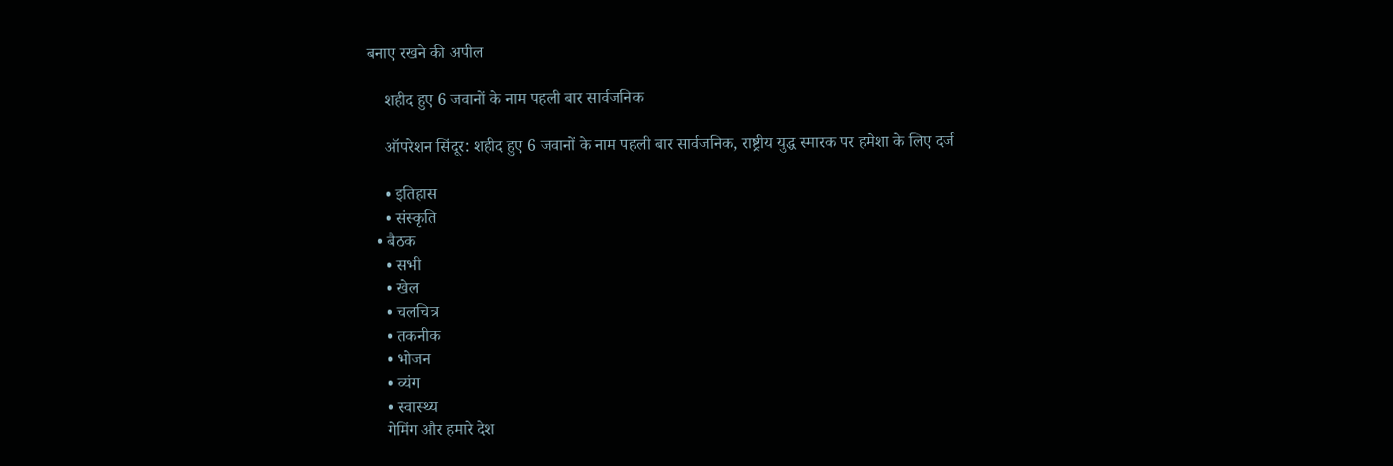बनाए रखने की अपील

    शहीद हुए 6 जवानों के नाम पहली बार सार्वजनिक

    ऑपरेशन सिंदूर: शहीद हुए 6 जवानों के नाम पहली बार सार्वजनिक, राष्ट्रीय युद्ध स्मारक पर हमेशा के लिए दर्ज

    • इतिहास
    • संस्कृति
  • बैठक
    • सभी
    • खेल
    • चलचित्र
    • तकनीक
    • भोजन
    • व्यंग
    • स्वास्थ्य
    गेमिंग और हमारे देश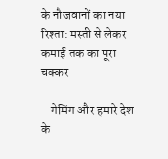के नौजवानों का नया रिश्ता: मस्ती से लेकर कमाई तक का पूरा चक्कर

    गेमिंग और हमारे देश के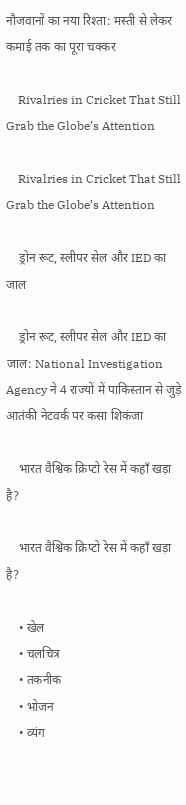नौजवानों का नया रिश्ता: मस्ती से लेकर कमाई तक का पूरा चक्कर

    Rivalries in Cricket That Still Grab the Globe’s Attention

    Rivalries in Cricket That Still Grab the Globe’s Attention

    ड्रोन रूट, स्लीपर सेल और IED का जाल

    ड्रोन रूट, स्लीपर सेल और IED का जाल: National Investigation Agency ने 4 राज्यों में पाकिस्तान से जुड़े आतंकी नेटवर्क पर कसा शिकंजा

    भारत वैश्विक क्रिप्टो रेस में कहाँ खड़ा है?

    भारत वैश्विक क्रिप्टो रेस में कहाँ खड़ा है?

    • खेल
    • चलचित्र
    • तकनीक
    • भोजन
    • व्यंग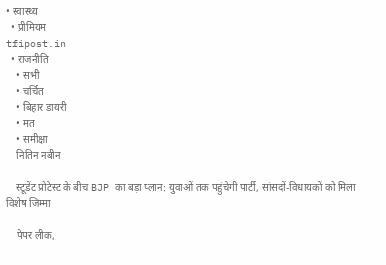• स्वास्थ्य
  • प्रीमियम
tfipost.in
  • राजनीति
    • सभी
    • चर्चित
    • बिहार डायरी
    • मत
    • समीक्षा
    नितिन नबीन

    स्टूडेंट प्रोटेस्ट के बीच BJP का बड़ा प्लान: युवाओं तक पहुंचेगी पार्टी, सांसदों-विधायकों को मिला विशेष जिम्मा

    पेपर लीक,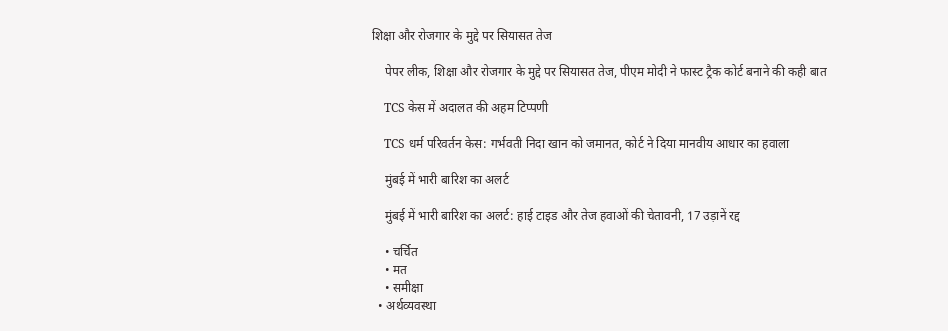शिक्षा और रोजगार के मुद्दे पर सियासत तेज

    पेपर लीक, शिक्षा और रोजगार के मुद्दे पर सियासत तेज, पीएम मोदी ने फास्ट ट्रैक कोर्ट बनाने की कही बात

    TCS केस में अदालत की अहम टिप्पणी

    TCS धर्म परिवर्तन केस: गर्भवती निदा खान को जमानत, कोर्ट ने दिया मानवीय आधार का हवाला

    मुंबई में भारी बारिश का अलर्ट

    मुंबई में भारी बारिश का अलर्ट: हाई टाइड और तेज हवाओं की चेतावनी, 17 उड़ानें रद्द

    • चर्चित
    • मत
    • समीक्षा
  • अर्थव्यवस्था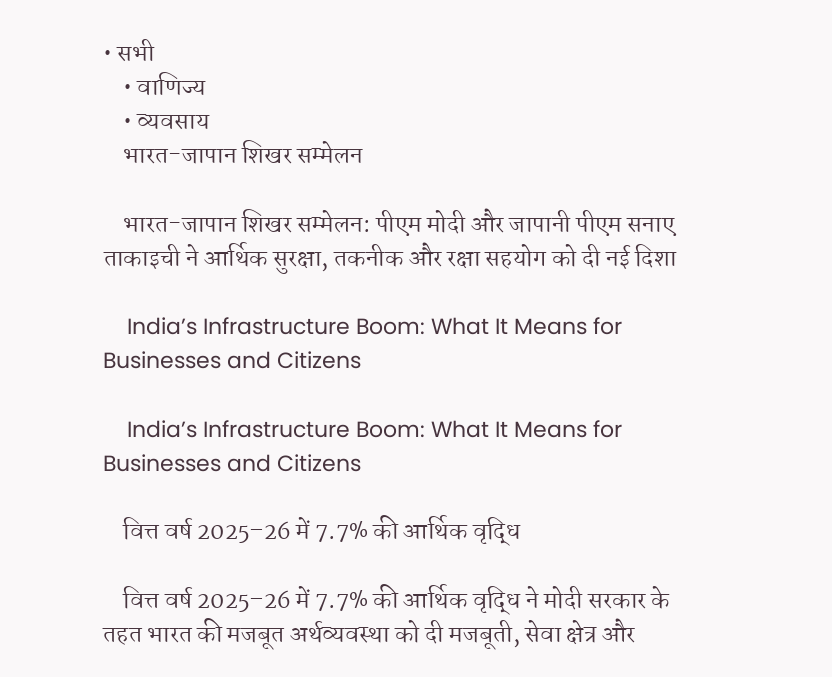• सभी
    • वाणिज्य
    • व्यवसाय
    भारत-जापान शिखर सम्मेलन

    भारत-जापान शिखर सम्मेलन: पीएम मोदी और जापानी पीएम सनाए ताकाइची ने आर्थिक सुरक्षा, तकनीक और रक्षा सहयोग को दी नई दिशा

    India’s Infrastructure Boom: What It Means for Businesses and Citizens

    India’s Infrastructure Boom: What It Means for Businesses and Citizens

    वित्त वर्ष 2025–26 में 7.7% की आर्थिक वृद्धि

    वित्त वर्ष 2025–26 में 7.7% की आर्थिक वृद्धि ने मोदी सरकार के तहत भारत की मजबूत अर्थव्यवस्था को दी मजबूती, सेवा क्षेत्र और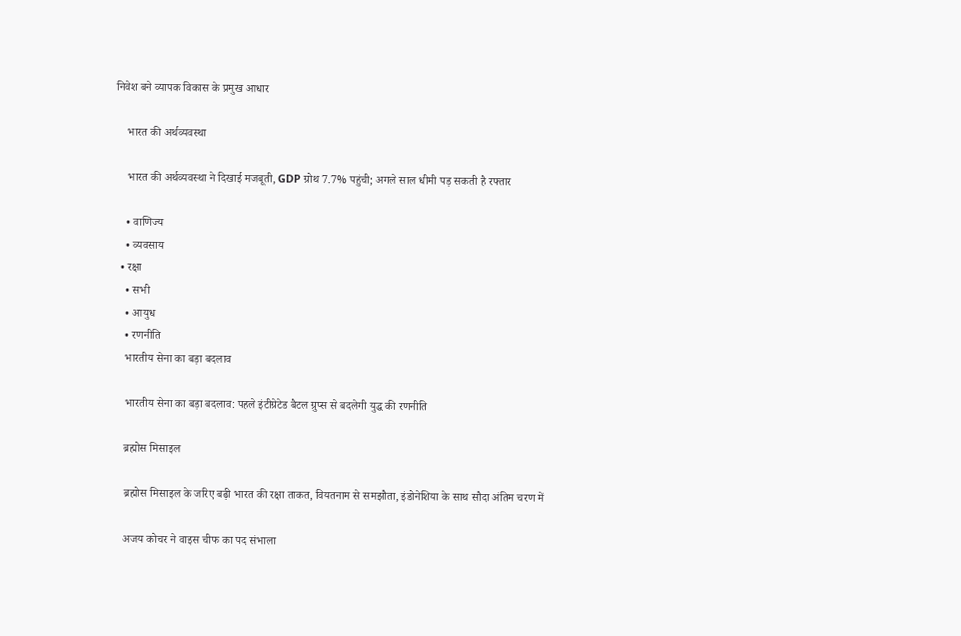निवेश बने व्यापक विकास के प्रमुख आधार

    भारत की अर्थव्यवस्था

    भारत की अर्थव्यवस्था ने दिखाई मजबूती, GDP ग्रोथ 7.7% पहुंची; अगले साल धीमी पड़ सकती है रफ्तार

    • वाणिज्य
    • व्यवसाय
  • रक्षा
    • सभी
    • आयुध
    • रणनीति
    भारतीय सेना का बड़ा बदलाव

    भारतीय सेना का बड़ा बदलाव: पहले इंटीग्रेटेड बैटल ग्रुप्स से बदलेगी युद्ध की रणनीति

    ब्रह्मोस मिसाइल

    ब्रह्मोस मिसाइल के जरिए बढ़ी भारत की रक्षा ताकत, वियतनाम से समझौता, इंडोनेशिया के साथ सौदा अंतिम चरण में

    अजय कोचर ने वाइस चीफ का पद संभाला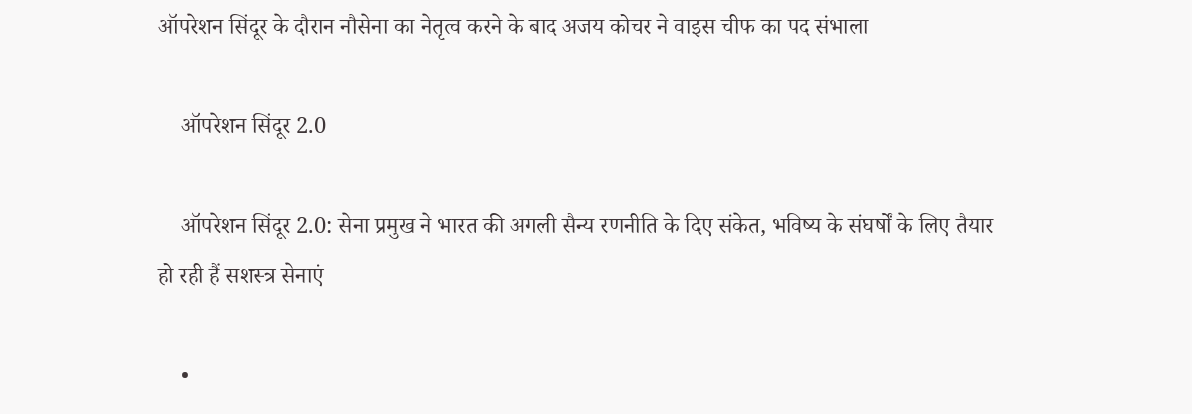ऑपरेशन सिंदूर के दौरान नौसेना का नेतृत्व करने के बाद अजय कोचर ने वाइस चीफ का पद संभाला

    ऑपरेशन सिंदूर 2.0

    ऑपरेशन सिंदूर 2.0: सेना प्रमुख ने भारत की अगली सैन्य रणनीति के दिए संकेत, भविष्य के संघर्षों के लिए तैयार हो रही हैं सशस्त्र सेनाएं

    •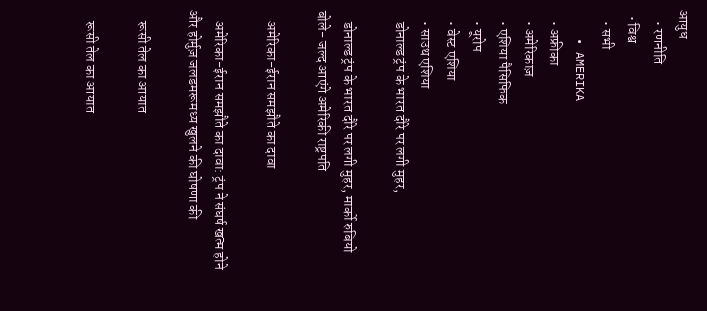आयुध
    • रणनीति
  • विश्व
    • सभी
    • AMERIKA
    • अफ्रीका
    • अमेरिकाज़
    • एशिया पैसिफिक
    • यूरोप
    • वेस्ट एशिया
    • साउथ एशिया
    डोनाल्ड ट्रंप के भारत दौरे पर लगी मुहर,

    डोनाल्ड ट्रंप के भारत दौरे पर लगी मुहर, मार्को रुबियो बोले- जल्द आएंगे अमेरिकी राष्ट्रपति

    अमेरिका-ईरान समझौते का दावा

    अमेरिका-ईरान समझौते का दावा: ट्रंप ने संघर्ष खत्म होने और होर्मुज़ जलडमरूमध्य खुलने की घोषणा की

    रूसी तेल का आयात

    रूसी तेल का आयात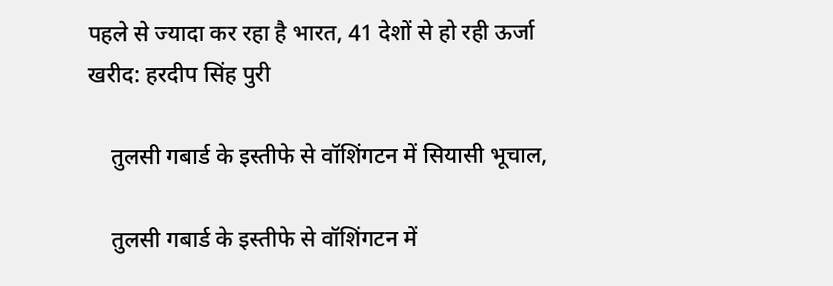पहले से ज्यादा कर रहा है भारत, 41 देशों से हो रही ऊर्जा खरीद: हरदीप सिंह पुरी

    तुलसी गबार्ड के इस्तीफे से वॉशिंगटन में सियासी भूचाल,

    तुलसी गबार्ड के इस्तीफे से वॉशिंगटन में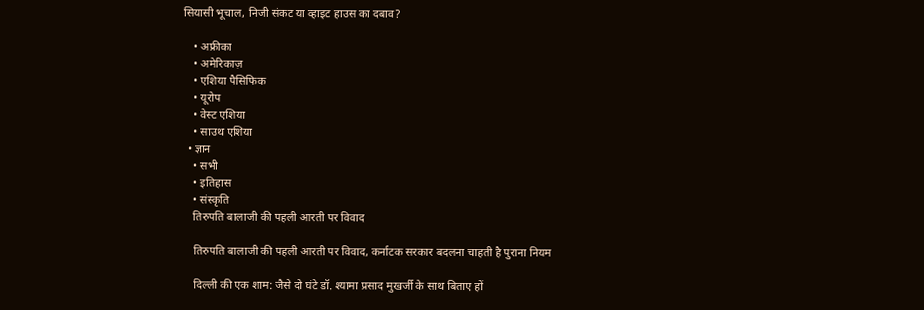सियासी भूचाल, निजी संकट या व्हाइट हाउस का दबाव?

    • अफ्रीका
    • अमेरिकाज़
    • एशिया पैसिफिक
    • यूरोप
    • वेस्ट एशिया
    • साउथ एशिया
  • ज्ञान
    • सभी
    • इतिहास
    • संस्कृति
    तिरुपति बालाजी की पहली आरती पर विवाद

    तिरुपति बालाजी की पहली आरती पर विवाद, कर्नाटक सरकार बदलना चाहती है पुराना नियम

    दिल्ली की एक शाम: जैसे दो घंटे डॉ. श्यामा प्रसाद मुखर्जी के साथ बिताए हों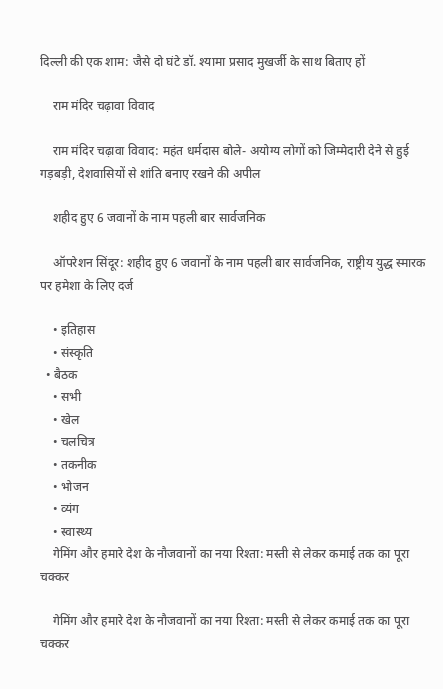दिल्ली की एक शाम: जैसे दो घंटे डॉ. श्यामा प्रसाद मुखर्जी के साथ बिताए हों

    राम मंदिर चढ़ावा विवाद

    राम मंदिर चढ़ावा विवाद: महंत धर्मदास बोले- अयोग्य लोगों को जिम्मेदारी देने से हुई गड़बड़ी, देशवासियों से शांति बनाए रखने की अपील

    शहीद हुए 6 जवानों के नाम पहली बार सार्वजनिक

    ऑपरेशन सिंदूर: शहीद हुए 6 जवानों के नाम पहली बार सार्वजनिक, राष्ट्रीय युद्ध स्मारक पर हमेशा के लिए दर्ज

    • इतिहास
    • संस्कृति
  • बैठक
    • सभी
    • खेल
    • चलचित्र
    • तकनीक
    • भोजन
    • व्यंग
    • स्वास्थ्य
    गेमिंग और हमारे देश के नौजवानों का नया रिश्ता: मस्ती से लेकर कमाई तक का पूरा चक्कर

    गेमिंग और हमारे देश के नौजवानों का नया रिश्ता: मस्ती से लेकर कमाई तक का पूरा चक्कर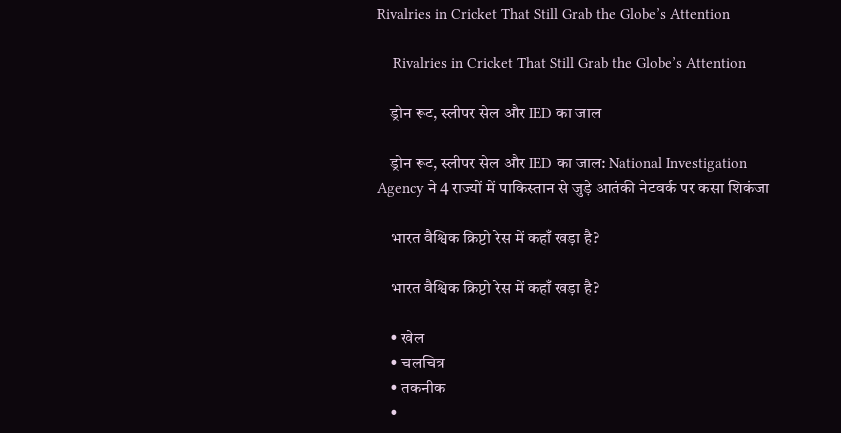Rivalries in Cricket That Still Grab the Globe’s Attention

    Rivalries in Cricket That Still Grab the Globe’s Attention

    ड्रोन रूट, स्लीपर सेल और IED का जाल

    ड्रोन रूट, स्लीपर सेल और IED का जाल: National Investigation Agency ने 4 राज्यों में पाकिस्तान से जुड़े आतंकी नेटवर्क पर कसा शिकंजा

    भारत वैश्विक क्रिप्टो रेस में कहाँ खड़ा है?

    भारत वैश्विक क्रिप्टो रेस में कहाँ खड़ा है?

    • खेल
    • चलचित्र
    • तकनीक
    •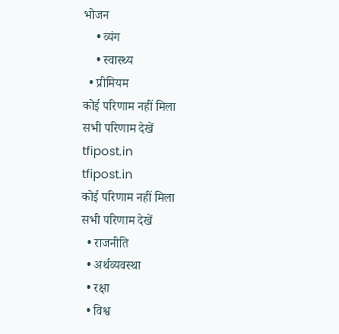भोजन
    • व्यंग
    • स्वास्थ्य
  • प्रीमियम
कोई परिणाम नहीं मिला
सभी परिणाम देखें
tfipost.in
tfipost.in
कोई परिणाम नहीं मिला
सभी परिणाम देखें
  • राजनीति
  • अर्थव्यवस्था
  • रक्षा
  • विश्व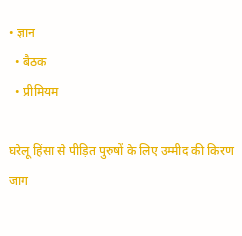• ज्ञान
  • बैठक
  • प्रीमियम

घरेलू हिंसा से पीड़ित पुरुषों के लिए उम्मीद की किरण जाग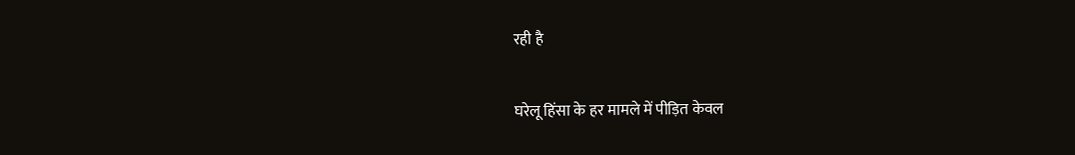रही है

घरेलू हिंसा के हर मामले में पीड़ित केवल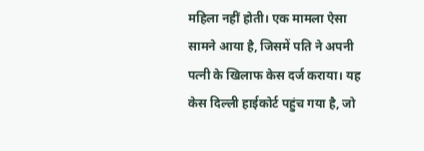महिला नहीं होती। एक मामला ऐसा सामने आया है, जिसमें पति ने अपनी पत्नी के खिलाफ केस दर्ज कराया। यह केस दिल्ली हाईकोर्ट पहुंच गया है, जो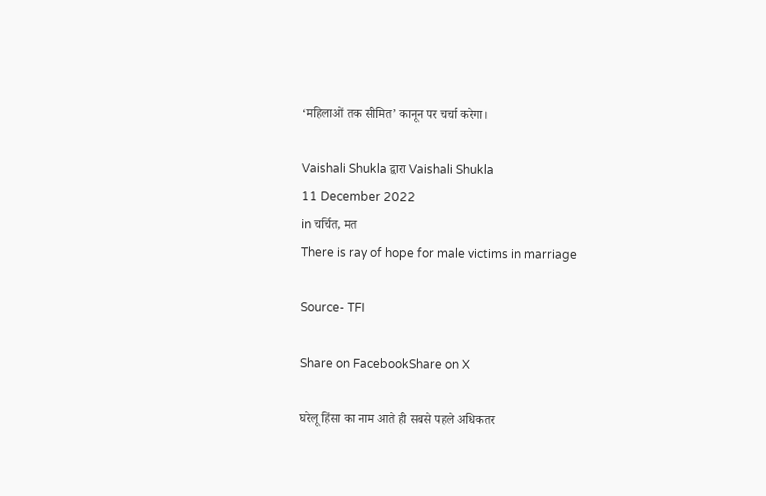‘महिलाओं तक सीमित’ कानून पर चर्चा करेगा।

Vaishali Shukla द्वारा Vaishali Shukla
11 December 2022
in चर्चित, मत
There is ray of hope for male victims in marriage

Source- TFI

Share on FacebookShare on X

घरेलू हिंसा का नाम आते ही सबसे पहले अधिकतर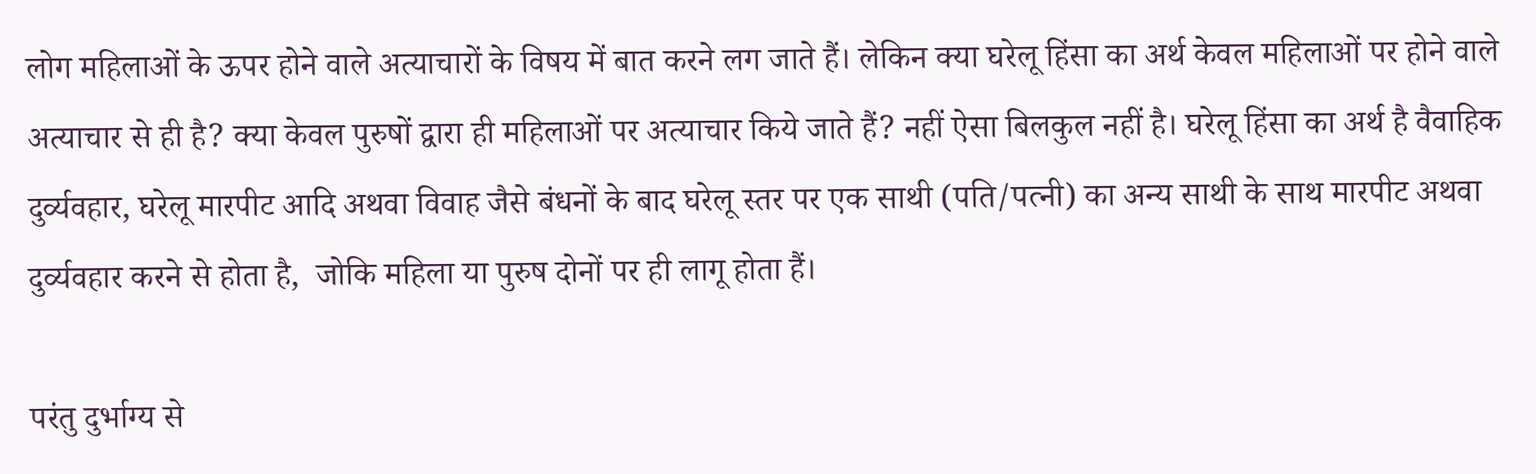लोग महिलाओं के ऊपर होने वाले अत्याचारों के विषय में बात करने लग जाते हैं। लेकिन क्या घरेलू हिंसा का अर्थ केवल महिलाओं पर होने वाले अत्याचार से ही है? क्या केवल पुरुषों द्वारा ही महिलाओं पर अत्याचार किये जाते हैं? नहीं ऐसा बिलकुल नहीं है। घरेलू हिंसा का अर्थ है वैवाहिक दुर्व्यवहार, घरेलू मारपीट आदि अथवा विवाह जैसे बंधनों के बाद घरेलू स्तर पर एक साथी (पति/पत्नी) का अन्य साथी के साथ मारपीट अथवा दुर्व्यवहार करने से होता है,  जोकि महिला या पुरुष दोनों पर ही लागू होता हैं।

परंतु दुर्भाग्य से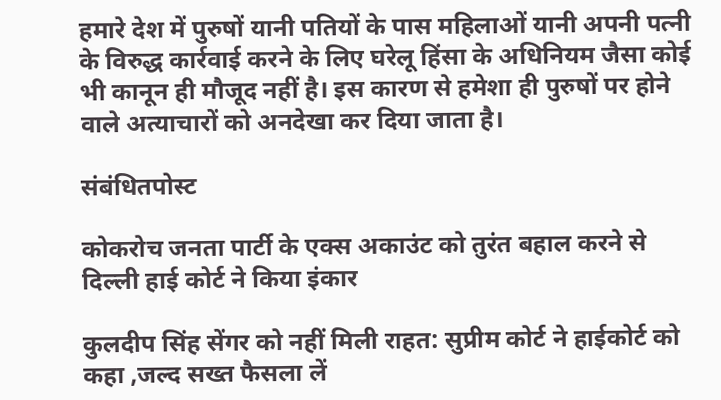हमारे देश में पुरुषों यानी पतियों के पास महिलाओं यानी अपनी पत्नी के विरुद्ध कार्रवाई करने के लिए घरेलू हिंसा के अधिनियम जैसा कोई भी कानून ही मौजूद नहीं है। इस कारण से हमेशा ही पुरुषों पर होने वाले अत्याचारों को अनदेखा कर दिया जाता है।

संबंधितपोस्ट

कोकरोच जनता पार्टी के एक्स अकाउंट को तुरंत बहाल करने से दिल्ली हाई कोर्ट ने किया इंकार

कुलदीप सिंह सेंगर को नहीं मिली राहत: सुप्रीम कोर्ट ने हाईकोर्ट को कहा ,जल्द सख्त फैसला लें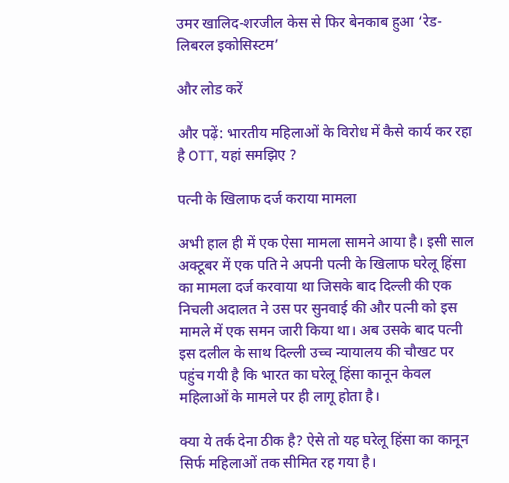उमर खालिद-शरजील केस से फिर बेनकाब हुआ ‘रेड-लिबरल इकोसिस्टम’

और लोड करें

और पढ़ें: भारतीय महिलाओं के विरोध में कैसे कार्य कर रहा है OTT, यहां समझिए ?

पत्नी के खिलाफ दर्ज कराया मामला

अभी हाल ही में एक ऐसा मामला सामने आया है। इसी साल अक्टूबर में एक पति ने अपनी पत्नी के खिलाफ घरेलू हिंसा का मामला दर्ज करवाया था जिसके बाद दिल्ली की एक निचली अदालत ने उस पर सुनवाई की और पत्नी को इस मामले में एक समन जारी किया था। अब उसके बाद पत्नी इस दलील के साथ दिल्ली उच्च न्यायालय की चौखट पर पहुंच गयी है कि भारत का घरेलू हिंसा कानून केवल महिलाओं के मामले पर ही लागू होता है।

क्या ये तर्क देना ठीक है? ऐसे तो यह घरेलू हिंसा का कानून सिर्फ महिलाओं तक सीमित रह गया है।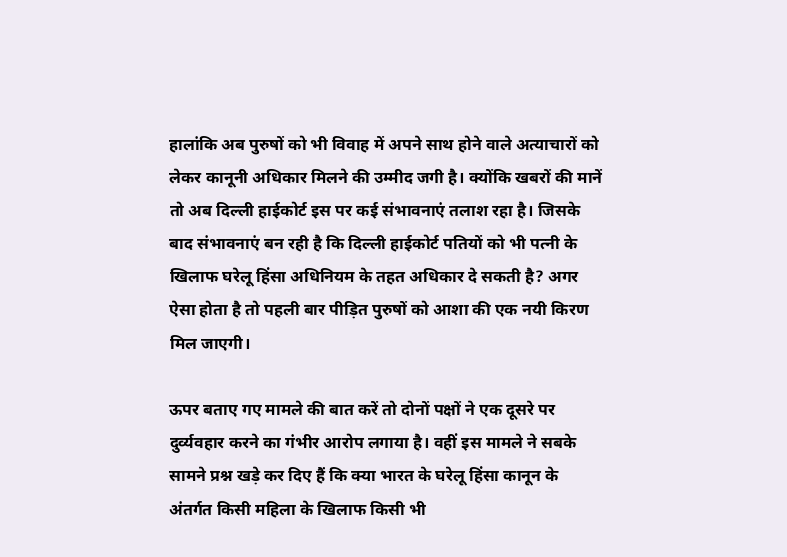हालांकि अब पुरुषों को भी विवाह में अपने साथ होने वाले अत्याचारों को लेकर कानूनी अधिकार मिलने की उम्मीद जगी है। क्योंकि खबरों की मानें तो अब दिल्ली हाईकोर्ट इस पर कई संभावनाएं तलाश रहा है। जिसके बाद संभावनाएं बन रही है कि दिल्ली हाईकोर्ट पतियों को भी पत्नी के खिलाफ घरेलू हिंसा अधिनियम के तहत अधिकार दे सकती है? अगर ऐसा होता है तो पहली बार पीड़ित पुरुषों को आशा की एक नयी किरण मिल जाएगी।

ऊपर बताए गए मामले की बात करें तो दोनों पक्षों ने एक दूसरे पर दुर्व्यवहार करने का गंभीर आरोप लगाया है। वहीं इस मामले ने सबके सामने प्रश्न खड़े कर दिए हैं कि क्या भारत के घरेलू हिंसा कानून के अंतर्गत किसी महिला के खिलाफ किसी भी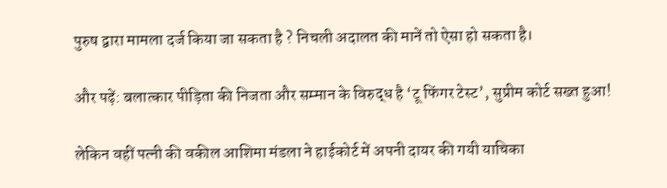पुरुष द्वारा मामला दर्ज किया जा सकता है ? निचली अदालत की मानें तो ऐसा हो सकता है।

और पढ़ें: बलात्कार पीड़िता की निजता और सम्मान के विरुद्ध है ‘टू फिंगर टेस्ट’, सुप्रीम कोर्ट सख्त हुआ!

लेकिन वहीं पत्नी की वकील आशिमा मंडला ने हाईकोर्ट में अपनी दायर की गयी याचिका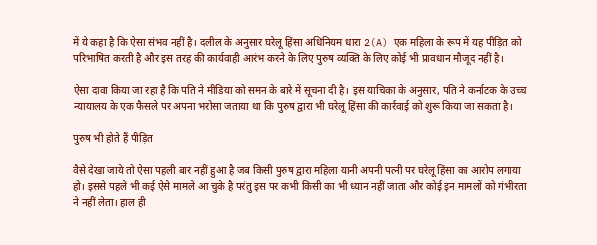में ये कहा है कि ऐसा संभव नहीं है। दलील के अनुसार घरेलू हिंसा अधिनियम धारा 2(A) एक महिला के रूप में यह पीड़ित को परिभाषित करती है और इस तरह की कार्यवाही आरंभ करने के लिए पुरुष व्यक्ति के लिए कोई भी प्रावधान मौजूद नहीं है।

ऐसा दावा किया जा रहा है कि पति ने मीडिया को समन के बारे में सूचना दी है। इस याचिका के अनुसार, पति ने कर्नाटक के उच्च न्यायालय के एक फैसले पर अपना भरोसा जताया था कि पुरुष द्वारा भी घरेलू हिंसा की कार्रवाई को शुरू किया जा सकता है।

पुरुष भी होते हैं पीड़ित

वैसे देखा जाये तो ऐसा पहली बार नहीं हुआ है जब किसी पुरुष द्वारा महिला यानी अपनी पत्नी पर घरेलू हिंसा का आरोप लगाया हो। इससे पहले भी कई ऐसे मामले आ चुके है परंतु इस पर कभी किसी का भी ध्यान नहीं जाता और कोई इन मामलों को गंभीरता ने नहीं लेता। हाल ही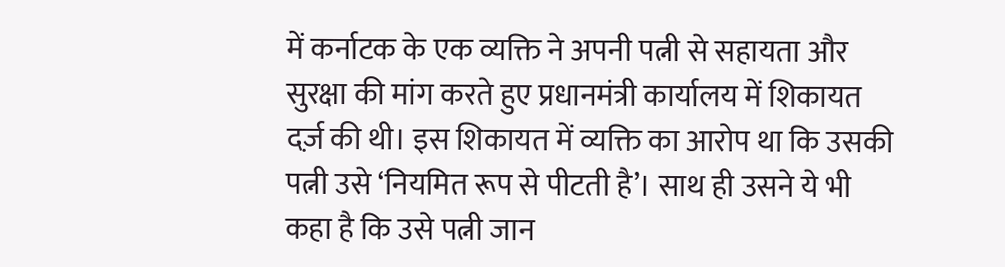में कर्नाटक के एक व्यक्ति ने अपनी पत्नी से सहायता और सुरक्षा की मांग करते हुए प्रधानमंत्री कार्यालय में शिकायत दर्ज़ की थी। इस शिकायत में व्यक्ति का आरोप था कि उसकी पत्नी उसे ‘नियमित रूप से पीटती है’। साथ ही उसने ये भी कहा है कि उसे पत्नी जान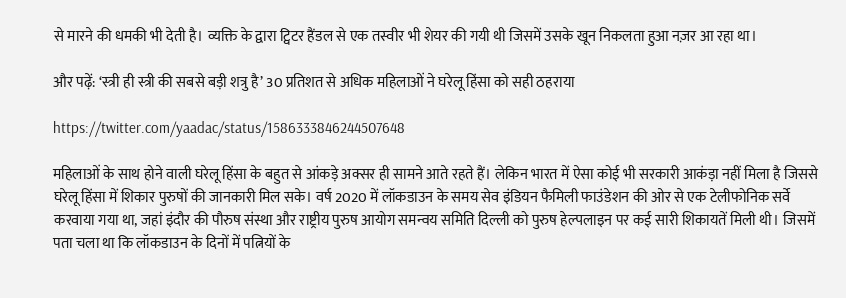से मारने की धमकी भी देती है। व्यक्ति के द्वारा ट्विटर हैंडल से एक तस्वीर भी शेयर की गयी थी जिसमें उसके खून निकलता हुआ नज़र आ रहा था।

और पढ़ें: ‘स्त्री ही स्त्री की सबसे बड़ी शत्रु है’ 30 प्रतिशत से अधिक महिलाओं ने घरेलू हिंसा को सही ठहराया

https://twitter.com/yaadac/status/1586333846244507648

महिलाओं के साथ होने वाली घरेलू हिंसा के बहुत से आंकड़े अक्सर ही सामने आते रहते हैं। लेकिन भारत में ऐसा कोई भी सरकारी आकंड़ा नहीं मिला है जिससे घरेलू हिंसा में शिकार पुरुषों की जानकारी मिल सके। वर्ष 2020 में लॉकडाउन के समय सेव इंडियन फैमिली फाउंडेशन की ओर से एक टेलीफोनिक सर्वे करवाया गया था, जहां इंदौर की पौरुष संस्था और राष्ट्रीय पुरुष आयोग समन्वय समिति दिल्ली को पुरुष हेल्पलाइन पर कई सारी शिकायतें मिली थी। जिसमें पता चला था कि लॉकडाउन के दिनों में पत्नियों के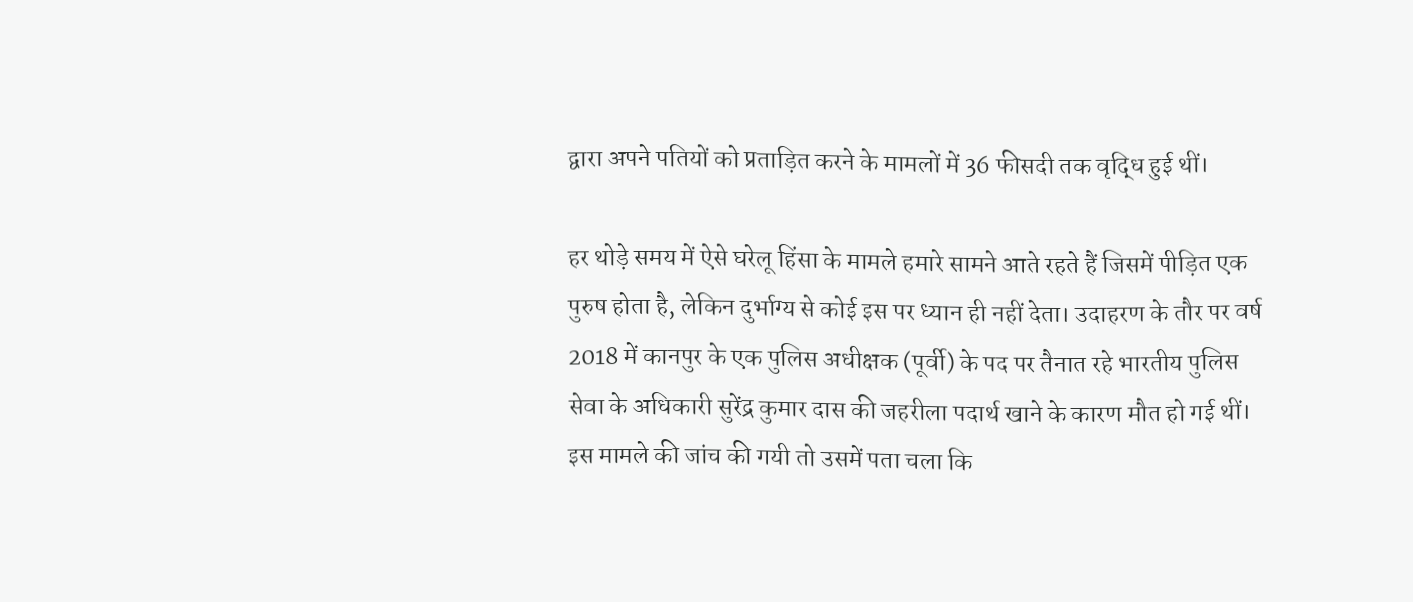द्वारा अपने पतियों को प्रताड़ित करने के मामलों में 36 फीसदी तक वृद्धि हुई थीं।

हर थोड़े समय में ऐसे घरेलू हिंसा के मामले हमारे सामने आते रहते हैं जिसमें पीड़ित एक पुरुष होता है, लेकिन दुर्भाग्य से कोई इस पर ध्यान ही नहीं देता। उदाहरण के तौर पर वर्ष 2018 में कानपुर के एक पुलिस अधीक्षक (पूर्वी) के पद पर तैनात रहे भारतीय पुलिस सेवा के अधिकारी सुरेंद्र कुमार दास की जहरीला पदार्थ खाने के कारण मौत हो गई थीं। इस मामले की जांच की गयी तो उसमें पता चला कि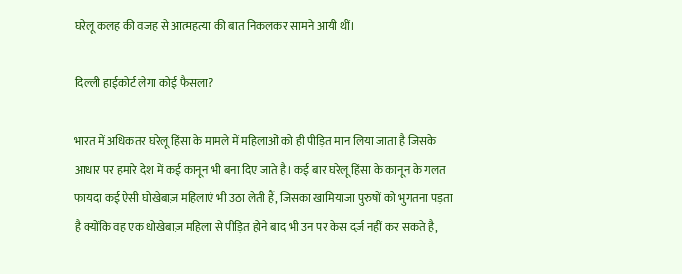घरेलू कलह की वजह से आत्महत्या की बात निकलकर सामने आयी थीं।

दिल्ली हाईकोर्ट लेगा कोई फैसला?

भारत में अधिकतर घरेलू हिंसा के मामले में महिलाओं को ही पीड़ित मान लिया जाता है जिसके आधार पर हमारे देश में कई कानून भी बना दिए जाते है। कई बार घरेलू हिंसा के कानून के गलत फायदा कई ऐसी घोखेबाज़ महिलाएं भी उठा लेती हैं, जिसका खामियाजा पुरुषों को भुगतना पड़ता है क्योंकि वह एक धोखेबाज़ महिला से पीड़ित होने बाद भी उन पर केस दर्ज़ नहीं कर सकते है,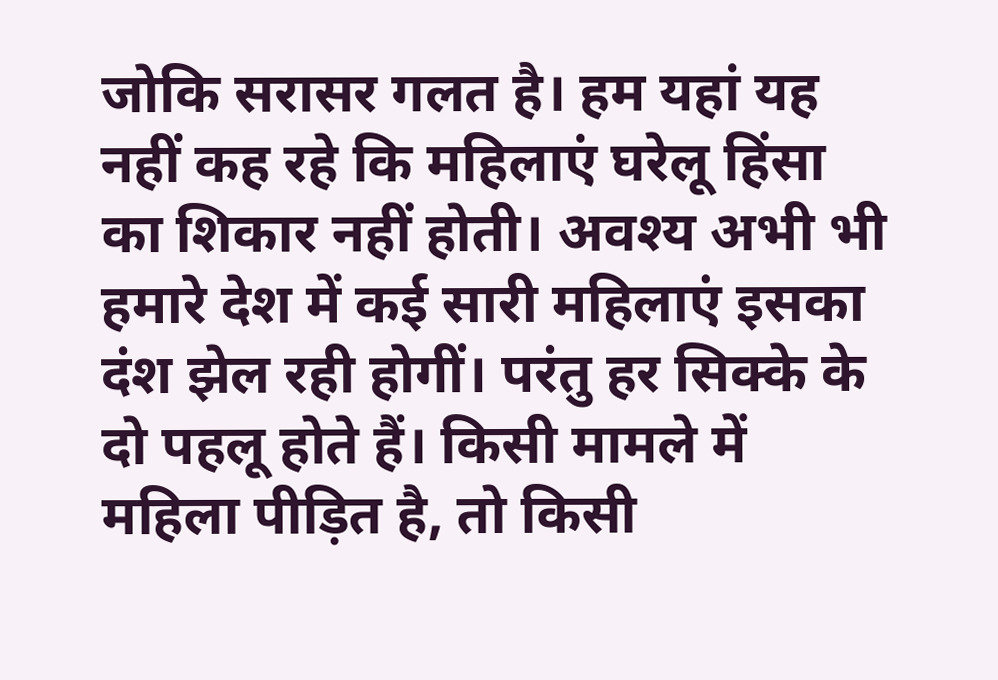जोकि सरासर गलत है। हम यहां यह नहीं कह रहे कि महिलाएं घरेलू हिंसा का शिकार नहीं होती। अवश्य अभी भी हमारे देश में कई सारी महिलाएं इसका दंश झेल रही होगीं। परंतु हर सिक्के के दो पहलू होते हैं। किसी मामले में महिला पीड़ित है, तो किसी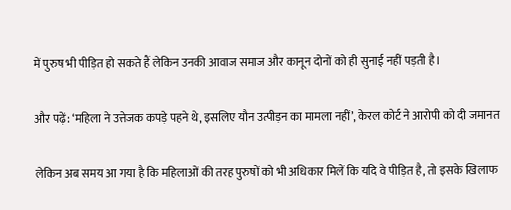में पुरुष भी पीड़ित हो सकते हैं लेकिन उनकी आवाज समाज और कानून दोनों को ही सुनाई नहीं पड़ती है।

और पढ़ें: ‘महिला ने उत्तेजक कपड़े पहने थे, इसलिए यौन उत्पीड़न का मामला नहीं’, केरल कोर्ट ने आरोपी को दी जमानत

लेकिन अब समय आ गया है कि महिलाओं की तरह पुरुषों को भी अधिकार मिलें कि यदि वे पीड़ित है, तो इसके खिलाफ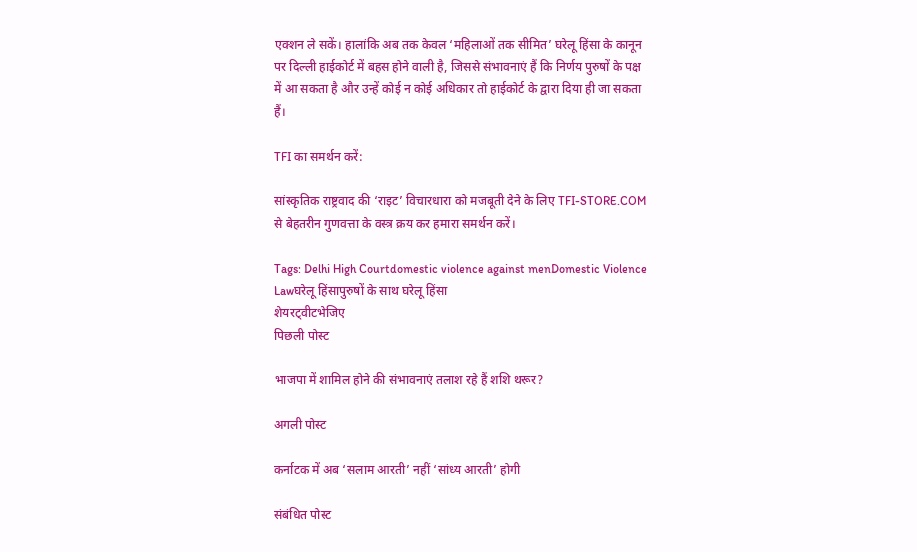एक्शन ले सकें। हालांकि अब तक केवल ‘महिलाओं तक सीमित’ घरेलू हिंसा के कानून पर दिल्ली हाईकोर्ट में बहस होने वाली है, जिससे संभावनाएं हैं कि निर्णय पुरुषों के पक्ष में आ सकता है और उन्हें कोई न कोई अधिकार तो हाईकोर्ट के द्वारा दिया ही जा सकता हैं।

TFI का समर्थन करें:

सांस्कृतिक राष्ट्रवाद की ‘राइट’ विचारधारा को मजबूती देने के लिए TFI-STORE.COM से बेहतरीन गुणवत्ता के वस्त्र क्रय कर हमारा समर्थन करें।

Tags: Delhi High Courtdomestic violence against menDomestic Violence Lawघरेलू हिंसापुरुषों के साथ घरेलू हिंसा
शेयरट्वीटभेजिए
पिछली पोस्ट

भाजपा में शामिल होने की संभावनाएं तलाश रहे हैं शशि थरूर?

अगली पोस्ट

कर्नाटक में अब ‘सलाम आरती’ नहीं ‘सांध्य आरती’ होगी

संबंधित पोस्ट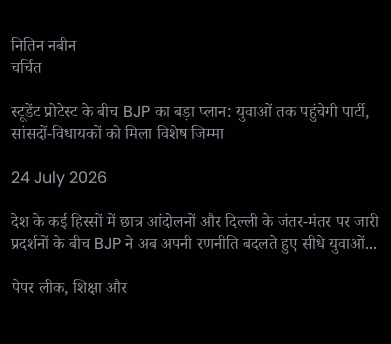नितिन नबीन
चर्चित

स्टूडेंट प्रोटेस्ट के बीच BJP का बड़ा प्लान: युवाओं तक पहुंचेगी पार्टी, सांसदों-विधायकों को मिला विशेष जिम्मा

24 July 2026

देश के कई हिस्सों में छात्र आंदोलनों और दिल्ली के जंतर-मंतर पर जारी प्रदर्शनों के बीच BJP ने अब अपनी रणनीति बदलते हुए सीधे युवाओं...

पेपर लीक, शिक्षा और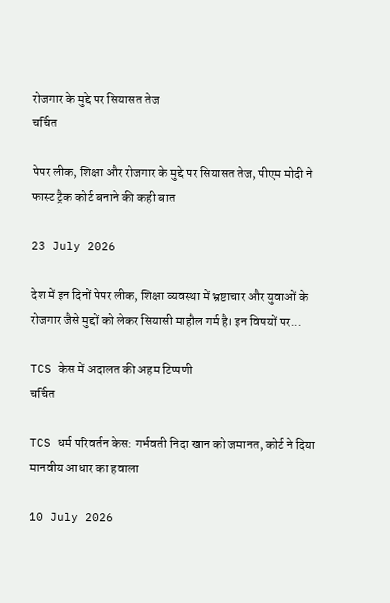रोजगार के मुद्दे पर सियासत तेज
चर्चित

पेपर लीक, शिक्षा और रोजगार के मुद्दे पर सियासत तेज, पीएम मोदी ने फास्ट ट्रैक कोर्ट बनाने की कही बात

23 July 2026

देश में इन दिनों पेपर लीक, शिक्षा व्यवस्था में भ्रष्टाचार और युवाओं के रोजगार जैसे मुद्दों को लेकर सियासी माहौल गर्म है। इन विषयों पर...

TCS केस में अदालत की अहम टिप्पणी
चर्चित

TCS धर्म परिवर्तन केस: गर्भवती निदा खान को जमानत, कोर्ट ने दिया मानवीय आधार का हवाला

10 July 2026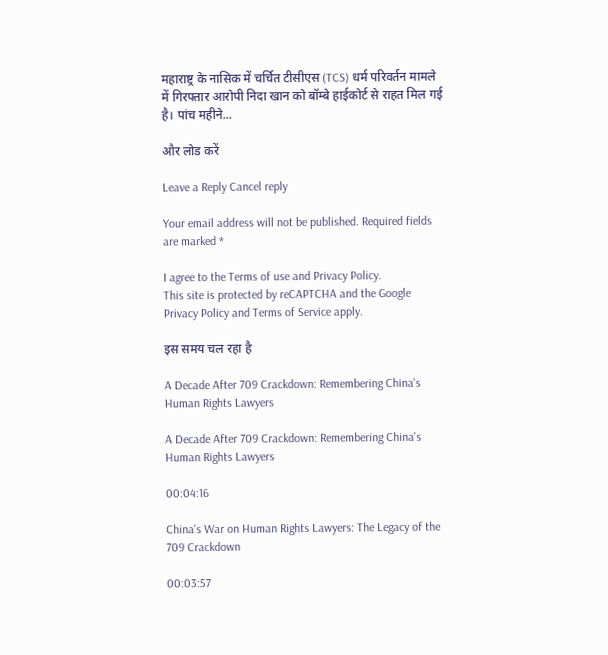महाराष्ट्र के नासिक में चर्चित टीसीएस (TCS) धर्म परिवर्तन मामले में गिरफ्तार आरोपी निदा खान को बॉम्बे हाईकोर्ट से राहत मिल गई है। पांच महीने...

और लोड करें

Leave a Reply Cancel reply

Your email address will not be published. Required fields are marked *

I agree to the Terms of use and Privacy Policy.
This site is protected by reCAPTCHA and the Google Privacy Policy and Terms of Service apply.

इस समय चल रहा है

A Decade After 709 Crackdown: Remembering China's Human Rights Lawyers

A Decade After 709 Crackdown: Remembering China's Human Rights Lawyers

00:04:16

China's War on Human Rights Lawyers: The Legacy of the 709 Crackdown

00:03:57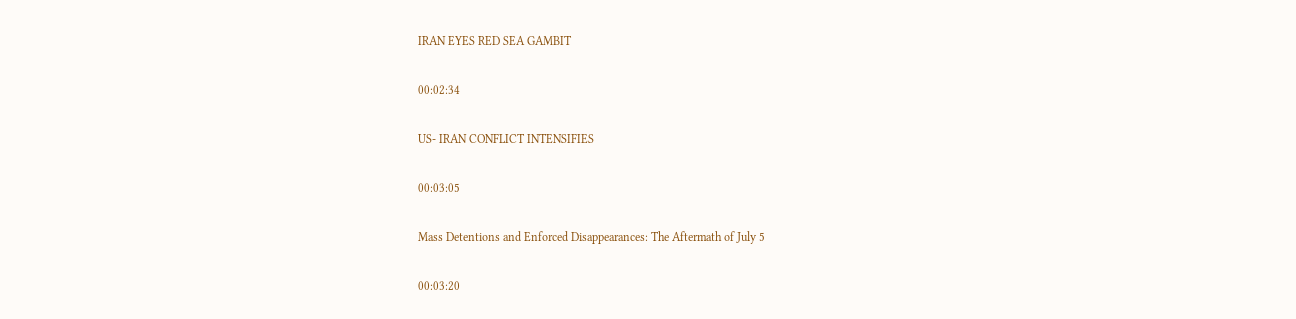IRAN EYES RED SEA GAMBIT

00:02:34

US- IRAN CONFLICT INTENSIFIES

00:03:05

Mass Detentions and Enforced Disappearances: The Aftermath of July 5

00:03:20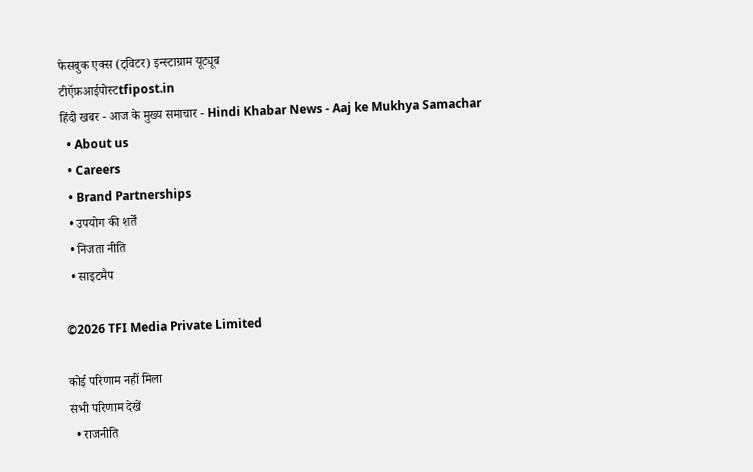फेसबुक एक्स (ट्विटर) इन्स्टाग्राम यूट्यूब
टीऍफ़आईपोस्टtfipost.in
हिंदी खबर - आज के मुख्य समाचार - Hindi Khabar News - Aaj ke Mukhya Samachar
  • About us
  • Careers
  • Brand Partnerships
  • उपयोग की शर्तें
  • निजता नीति
  • साइटमैप

©2026 TFI Media Private Limited

कोई परिणाम नहीं मिला
सभी परिणाम देखें
  • राजनीति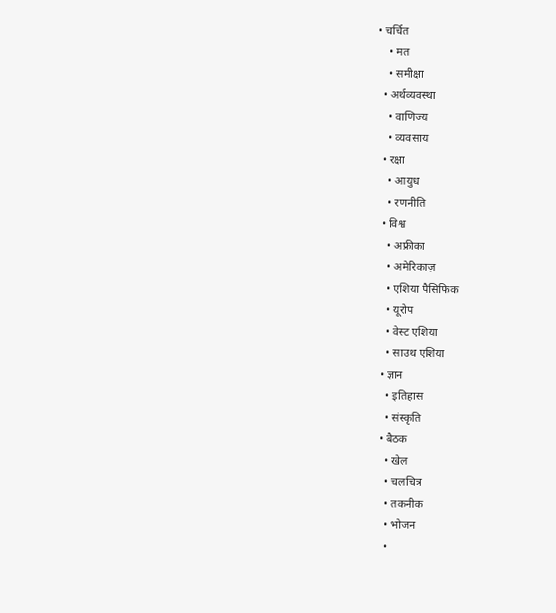• चर्चित
    • मत
    • समीक्षा
  • अर्थव्यवस्था
    • वाणिज्य
    • व्यवसाय
  • रक्षा
    • आयुध
    • रणनीति
  • विश्व
    • अफ्रीका
    • अमेरिकाज़
    • एशिया पैसिफिक
    • यूरोप
    • वेस्ट एशिया
    • साउथ एशिया
  • ज्ञान
    • इतिहास
    • संस्कृति
  • बैठक
    • खेल
    • चलचित्र
    • तकनीक
    • भोजन
    •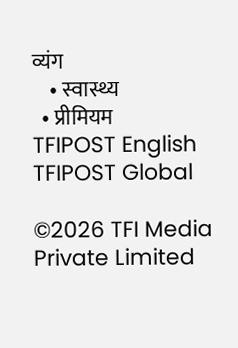व्यंग
    • स्वास्थ्य
  • प्रीमियम
TFIPOST English
TFIPOST Global

©2026 TFI Media Private Limited